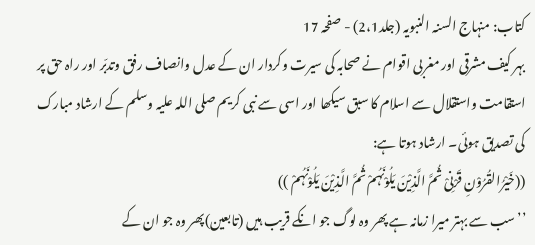کتاب: منہاج السنہ النبویہ (جلد2،1) - صفحہ 17
بہر کیف مشرقی اور مغربی اقوام نے صحابہ کی سیرت وکردار ان کے عدل وانصاف رفق وتدبّر اور راہ حق پر استقامت واستقلال سے اسلام کا سبق سیکھا اور اسی سے نبی کریم صلی اللہ علیہ وسلم کے ارشاد مبارک کی تصدیق ہوئی۔ ارشاد ہوتا ہے:
((خَیْرُالقُرُوْنِ قَرْنِیْ ثُمَّ الَّذِیْنَ یَلُوْنَہُمْ ثُمَّ الَّذِیْنَ یَلُوْنَہُمْ ))
’’سب سے بہتر میرا زمانہ ہے پھر وہ لوگ جو انکے قریب ہیں (تابعین)پھر وہ جو ان کے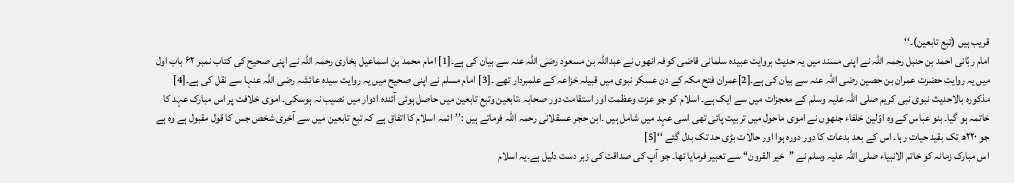قریب ہیں (تبع تابعین)۔‘‘
امام ربّانی احمد بن حنبل رحمہ اللہ نے اپنی مسند میں یہ حدیث بروایت عبیدہ سلمانی قاضی کوفہ انھوں نے عبداللہ بن مسعود رضی اللہ عنہ سے بیان کی ہے۔[1] امام محمد بن اسماعیل بخاری رحمہ اللہ نے اپنی صحیح کی کتاب نمبر ۶۲ باب اول میں یہ روایت حضرت عمران بن حصین رضی اللہ عنہ سے بیان کی ہے۔[2]عمران فتح مکہ کے دن عسکر نبوی میں قبیلہ خزاعہ کے علمبردار تھے ۔[3] امام مسلم نے اپنی صحیح میں یہ روایت سیدہ عائشہ رضی اللہ عنہا سے نقل کی ہے۔[4]
مذکورہ بالاحدیث نبوی نبی کریم صلی اللہ علیہ وسلم کے معجزات میں سے ایک ہے۔ اسلام کو جو عزت وعظمت اور استقامت دور صحابہ ،تابعین وتبع تابعین میں حاصل ہوئی آئندہ ادوار میں نصیب نہ ہوسکی۔ اموی خلافت پر اس مبارک عہد کا خاتمہ ہو گیا۔ بنو عباس کے وہ اوّلین خلفاء جنھوں نے اموی ماحول میں تربیت پائی تھی اسی عہد میں شامل ہیں ۔ابن حجر عسقلانی رحمہ اللہ فرماتے ہیں :’’ائمہ اسلام کا اتفاق ہے کہ تبع تابعین میں سے آخری شخص جس کا قول مقبول ہے وہ ہے جو ۲۲۰ھ تک بقید حیات رہا۔ اس کے بعد بدعات کا دور دورہ ہوا اور حالات بڑی حد تک بدل گئے ‘‘[5]
اس مبارک زمانہ کو خاتم الانبیاء صلی اللہ علیہ وسلم نے ’’خیر القرون‘‘ سے تعبیر فرمایا تھا۔ جو آپ کی صداقت کی زبر دست دلیل ہے۔یہ اسلام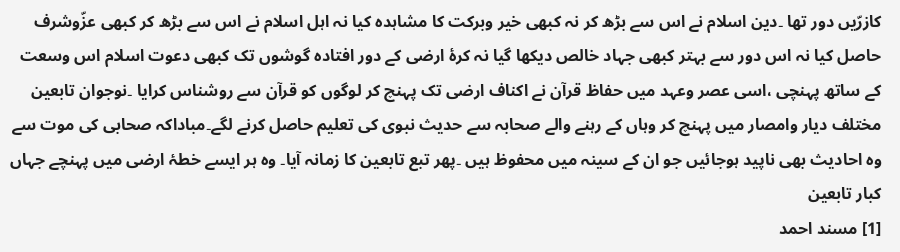کازرّیں دور تھا ۔دین اسلام نے اس سے بڑھ کر نہ کبھی خیر وبرکت کا مشاہدہ کیا نہ اہل اسلام نے اس سے بڑھ کر کبھی عزّوشرف حاصل کیا نہ اس دور سے بہتر کبھی جہاد خالص دیکھا گیا نہ کرۂ ارضی کے دور افتادہ گوشوں تک کبھی دعوت اسلام اس وسعت کے ساتھ پہنچی ،اسی عصر وعہد میں حفاظ قرآن نے اکناف ارضی تک پہنچ کر لوگوں کو قرآن سے روشناس کرایا ۔نوجوان تابعین مختلف دیار وامصار میں پہنچ کر وہاں کے رہنے والے صحابہ سے حدیث نبوی کی تعلیم حاصل کرنے لگے۔مباداکہ صحابی کی موت سے وہ احادیث بھی ناپید ہوجائیں جو ان کے سینہ میں محفوظ ہیں ۔پھر تبع تابعین کا زمانہ آیا۔ وہ ہر ایسے خطۂ ارضی میں پہنچے جہاں کبار تابعین
[1] مسند احمد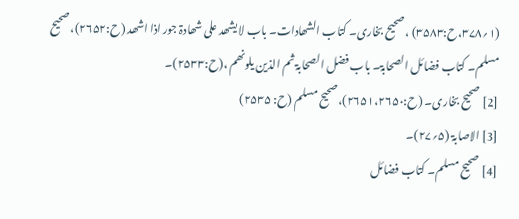(۱؍۳۷۸،ح:۳۵۸۳) ، صحیح بخاری۔ کتاب الشھادات۔ باب لا یشھد علی شھادۃ جور اذا اشھد (ح:۲۶۵۲)، صحیح مسلم۔ کتاب فضائل الصحابۃ۔ باب فضل الصحابۃ ثم الذین یلونھم ،(ح:۲۵۳۳)۔
[2] صحیح بخاری۔ (ح:۲۶۵۱،۲۶۵۰)،صحیح مسلم (ح: ۲۵۳۵)
[3] الاصابۃ (۵؍۲۷)۔
[4] صحیح مسلم۔ کتاب فضائل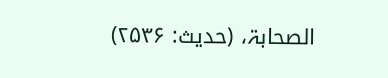الصحابۃ، (حدیث: ۲۵۳۶)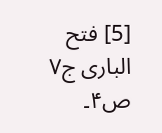[5] فتح الباری ج۷ ص۴۔